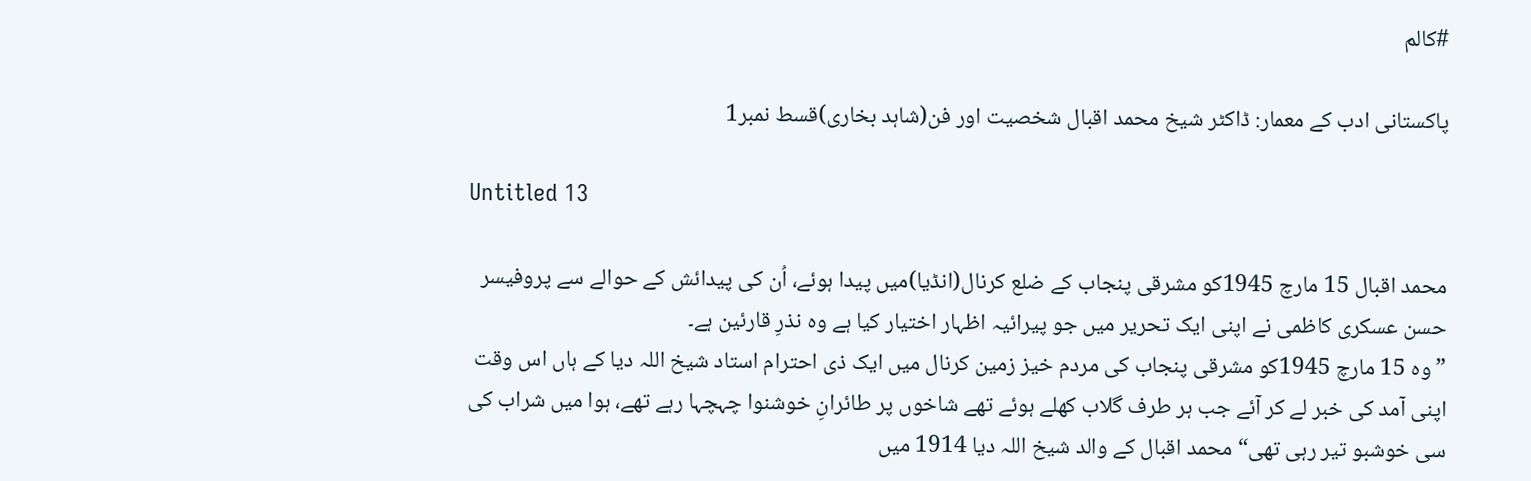#کالم

پاکستانی ادب کے معمار: ڈاکٹر شیخ محمد اقبال شخصیت اور فن(شاہد بخاری)قسط نمبر1

Untitled 13

محمد اقبال 15 مارچ 1945کو مشرقی پنجاب کے ضلع کرنال(انڈیا)میں پیدا ہوئے، اُن کی پیدائش کے حوالے سے پروفیسر حسن عسکری کاظمی نے اپنی ایک تحریر میں جو پیرائیہ اظہار اختیار کیا ہے وہ نذرِ قارئین ہے۔
”وہ 15 مارچ 1945کو مشرقی پنجاب کی مردم خیز زمین کرنال میں ایک ذی احترام استاد شیخ اللہ دیا کے ہاں اس وقت اپنی آمد کی خبر لے کر آئے جب ہر طرف گلاب کھلے ہوئے تھے شاخوں پر طائرانِ خوشنوا چہچہا رہے تھے، ہوا میں شراب کی سی خوشبو تیر رہی تھی“محمد اقبال کے والد شیخ اللہ دیا 1914 میں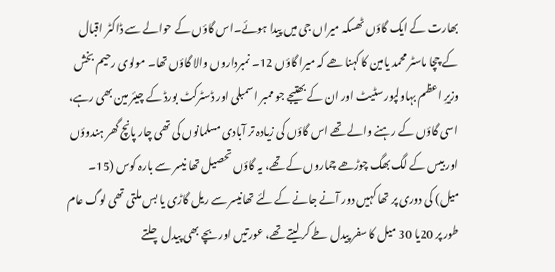بھارت کے ایک گاؤں ٹھسکہ میراں جی میں پیدا ہوئے۔اس گاؤں کے حوالے سے ڈاکٹر اقبال کے چچا ماسٹر محمد یامین کا کہنا ھے کہ میرا گاؤں 12۔ نمبرداروں والا گاؤں تھا۔ مولوی رحیم بخش وزیرِ اعظم بہاولپور سٹیٹ اور ان کے بھتیجے جو ممبر اسمبلی اور ڈسٹرکٹ بورڈ کے چیئر مین بھی رہے، اسی گاؤں کے رہنے والے تھے اس گاؤں کی زیادہ تر آبادی مسلمانوں کی تھی چار پانچ گھر ہندوؤں اور بیس کے لگ بھگ چوڑھے چماروں کے تھے، یہ گاؤں تحصیل تھا نیسر سے بارہ کوس (15۔ میل) کی دوری پر تھا کہیں دور آنے جانے کے لئے تھانیسر سے ریل گاڑی یا بس ملتی تھی لوگ عام طور پر 20یا 30 میل کا سفر پیدل طے کر لیتے تھے، عورتیں اور بچے بھی پیدل چلتے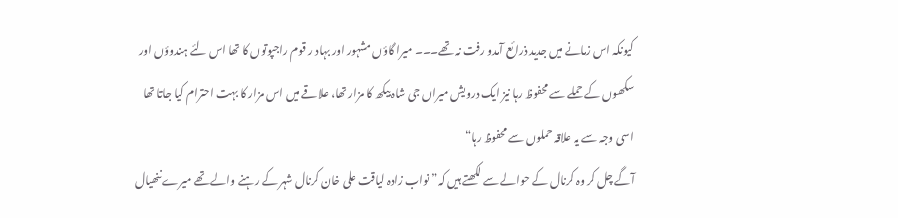کیونکہ اس زمانے میں جدید ذرائع آمدو رفت نہ تھے۔۔۔ میرا گاؤں مشہور اور بہاد ر قوم راجپوتوں کا تھا اس لئے ہندوؤں اور سکھوں کے حملے سے محفوظ رہا نیز ایک درویش میراں جی شاہ بیکھ کا مزار تھا، علاقے میں اس مزار کا بہت احترام کیا جاتا تھا اسی وجہ سے یہ علاقہ حملوں سے محفوظ رہا“
آگے چل کر وہ کرنال کے حوالے سے لکھتے ہیں کہ”نواب زادہ لیاقت علی خان کرنال شہر کے رہنے والے تھے میرے ننھیال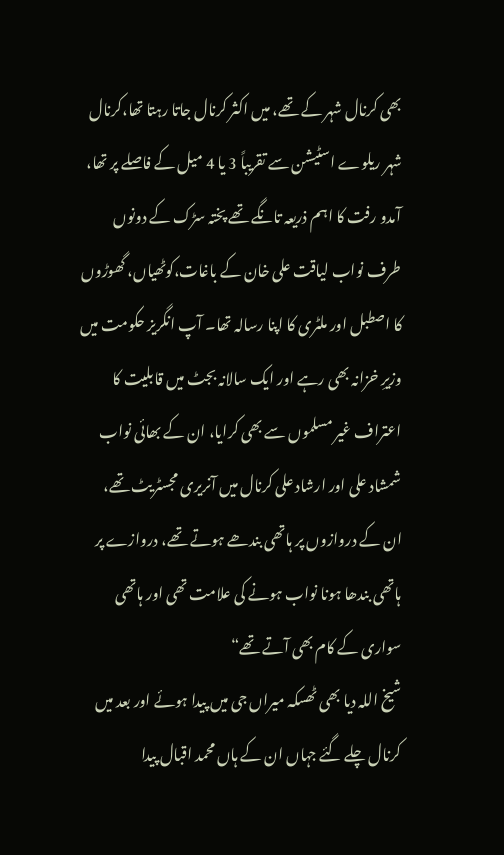بھی کرنال شہر کے تھے، میں اکثر کرنال جاتا رہتا تھا،کرنال شہر ریلوے اسٹیشن سے تقریباً 3 یا 4 میل کے فاصلے پر تھا، آمدو رفت کا اہم ذریعہ تانگے تھے پختہ سڑک کے دونوں طرف نواب لیاقت علی خان کے باغات،کوٹھیاں، گھوڑوں کا اصطبل اور ملٹری کا اپنا رسالہ تھا۔ آپ انگریز حکومت میں وزیرِ خزانہ بھی رہے اور ایک سالانہ بجٹ میں قابلیت کا اعتراف غیر مسلموں سے بھی کرایا، ان کے بھائی نواب شمشاد علی اور ارشاد علی کرنال میں آنریری مجسٹریٹ تھے، ان کے دروازوں پر ہاتھی بندھے ہوتے تھے، دروازے پر ہاتھی بندھا ہونا نواب ہونے کی علامت تھی اور ہاتھی سواری کے کام بھی آتے تھے“
شیخ اللہ دیا بھی ٹھسکہ میراں جی میں پیدا ہوئے اور بعد میں کرنال چلے گئے جہاں ان کے ہاں محمد اقبال پیدا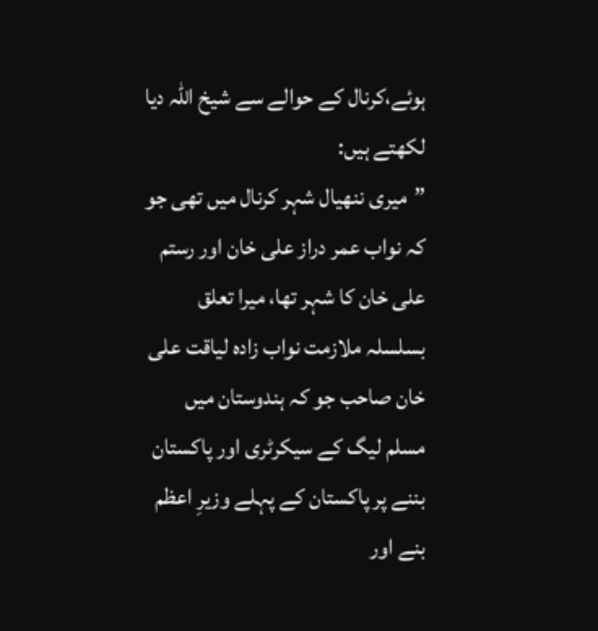ہوئے،کرنال کے حوالے سے شیخ اللہ دیا لکھتے ہیں:
”میری ننھیال شہر کرنال میں تھی جو کہ نواب عمر دراز علی خان اور رستم علی خان کا شہر تھا، میرا تعلق بسلسلہ ملازمت نواب زادہ لیاقت علی خان صاحب جو کہ ہندوستان میں مسلم لیگ کے سیکرٹری اور پاکستان بننے پر پاکستان کے پہلے وزیرِ اعظم بنے اور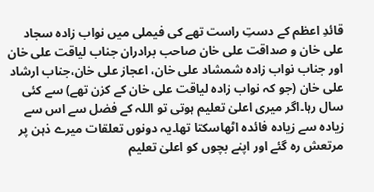قائدِ اعظم کے دستِ راست تھے کی فیملی میں نواب زادہ سجاد علی خان و صداقت علی خان صاحب برادران جناب لیاقت علی خان اور جناب نواب زادہ شمشاد علی خان، اعجاز علی خان،جناب ارشاد علی خان (جو کہ نواب زادہ لیاقت علی خان کے کزن تھے) سے کئی سال رہا۔اگر میری اعلیٰ تعلیم ہوتی تو اللہ کے فضل سے اس سے زیادہ سے زیادہ فائدہ اٹھاسکتا تھا۔یہ دونوں تعلقات میرے ذہن پر مرتعش رہ گئے اور اپنے بچوں کو اعلیٰ تعلیم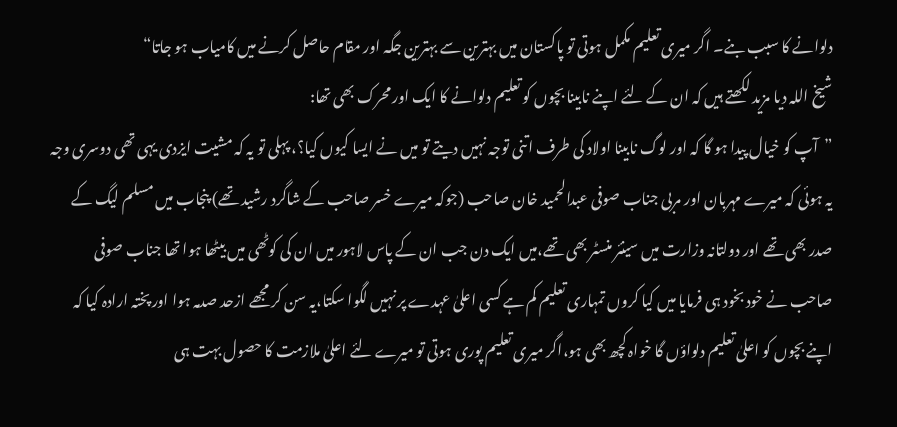دلوانے کا سبب بنے۔ اگر میری تعلیم مکمل ہوتی تو پاکستان میں بہترین سے بہترین جگہ اور مقام حاصل کرنے میں کامیاب ہو جاتا“
شیخ اللہ دیا مزید لکھتے ہیں کہ ان کے لئے اپنے نابینا بچوں کو تعلیم دلوانے کا ایک اور محرک بھی تھا:
”آپ کو خیال پیدا ہو گا کہ اور لوگ نابینا اولاد کی طرف اتنی توجہ نہیں دیتے تو میں نے ایسا کیوں کیا؟، پہلی تو یہ کہ مشیت ایزدی یہی تھی دوسری وجہ یہ ہوئی کہ میرے مہربان اور مربی جناب صوفی عبدالحمید خان صاحب (جوکہ میرے خسر صاحب کے شاگرد رشید تھے) پنجاب میں مسلم لیگ کے صدر بھی تھے اور دولتانہ وزارت میں سینئر منسٹر بھی تھے،میں ایک دن جب ان کے پاس لاہور میں ان کی کوٹھی میں بیٹھا ہوا تھا جناب صوفی صاحب نے خود بخود ہی فرمایا میں کیا کروں تمہاری تعلیم کم ہے کسی اعلیٰ عہدے پر نہیں لگوا سکتا،یہ سن کر مجھے ازحد صدمہ ہوا اور پختہ ارادہ کیا کہ اپنے بچوں کو اعلیٰ تعلیم دلواؤں گا خواہ کچھ بھی ہو،اگر میری تعلیم پوری ہوتی تو میرے لئے اعلیٰ ملازمت کا حصول بہت ہی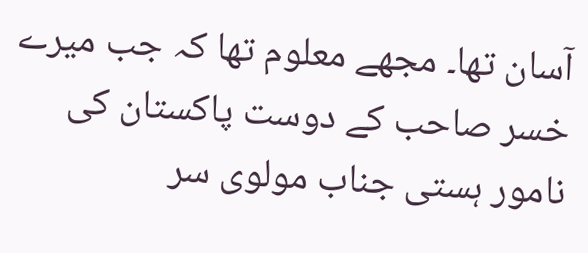آسان تھا۔ مجھے معلوم تھا کہ جب میرے خسر صاحب کے دوست پاکستان کی نامور ہستی جناب مولوی سر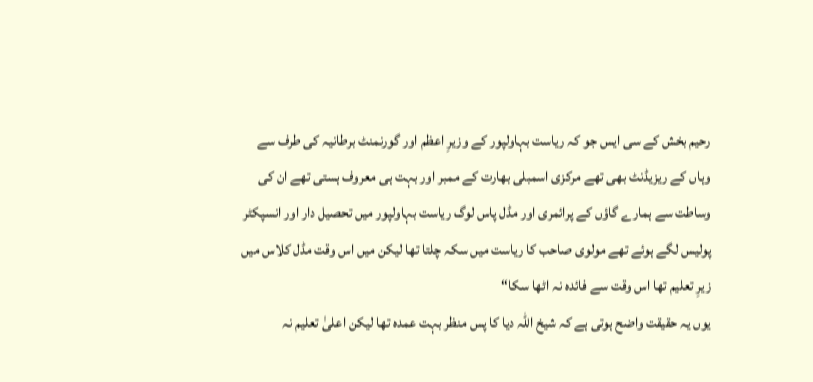رحیم بخش کے سی ایس جو کہ ریاست بہاولپور کے وزیرِ اعظم اور گورنمنٹ برطانیہ کی طرف سے وہاں کے ریزیڈنٹ بھی تھے مرکزی اسمبلی بھارت کے ممبر اور بہت ہی معروف ہستی تھے ان کی وساطت سے ہمارے گاؤں کے پرائمری اور مڈل پاس لوگ ریاست بہاولپور میں تحصیل دار اور انسپکٹر پولیس لگے ہوئے تھے مولوی صاحب کا ریاست میں سکہ چلتا تھا لیکن میں اس وقت مڈل کلاس میں زیرِ تعلیم تھا اس وقت سے فائدہ نہ اٹھا سکا“
یوں یہ حقیقت واضح ہوتی ہے کہ شیخ اللہ دیا کا پس منظر بہت عمدہ تھا لیکن اعلیٰ تعلیم نہ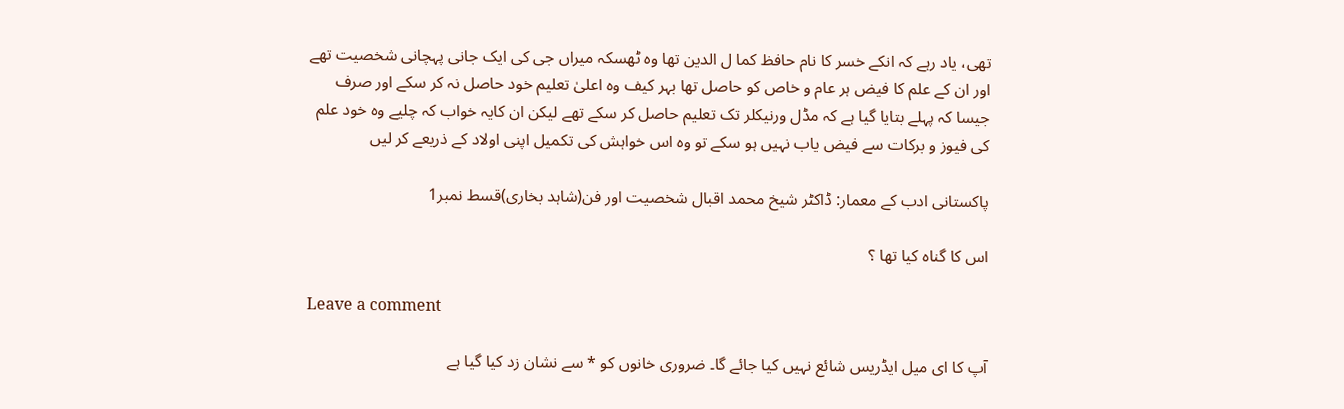تھی، یاد رہے کہ انکے خسر کا نام حافظ کما ل الدین تھا وہ ٹھسکہ میراں جی کی ایک جانی پہچانی شخصیت تھے اور ان کے علم کا فیض ہر عام و خاص کو حاصل تھا بہر کیف وہ اعلیٰ تعلیم خود حاصل نہ کر سکے اور صرف جیسا کہ پہلے بتایا گیا ہے کہ مڈل ورنیکلر تک تعلیم حاصل کر سکے تھے لیکن ان کایہ خواب کہ چلیے وہ خود علم کی فیوز و برکات سے فیض یاب نہیں ہو سکے تو وہ اس خواہش کی تکمیل اپنی اولاد کے ذریعے کر لیں

پاکستانی ادب کے معمار: ڈاکٹر شیخ محمد اقبال شخصیت اور فن(شاہد بخاری)قسط نمبر1

اس کا گناہ کیا تھا ؟

Leave a comment

آپ کا ای میل ایڈریس شائع نہیں کیا جائے گا۔ ضروری خانوں کو * سے نشان زد کیا گیا ہے